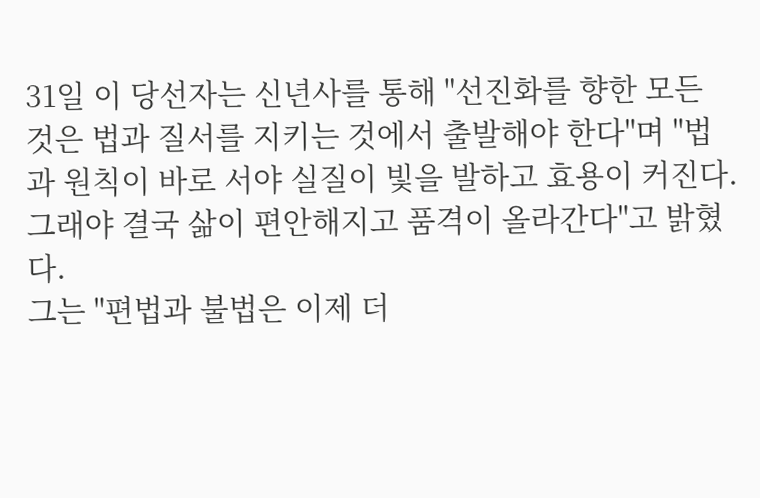31일 이 당선자는 신년사를 통해 "선진화를 향한 모든 것은 법과 질서를 지키는 것에서 출발해야 한다"며 "법과 원칙이 바로 서야 실질이 빛을 발하고 효용이 커진다. 그래야 결국 삶이 편안해지고 품격이 올라간다"고 밝혔다.
그는 "편법과 불법은 이제 더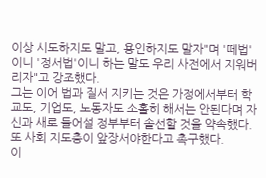이상 시도하지도 말고, 용인하지도 말자"며 '떼법'이니 '정서법'이니 하는 말도 우리 사전에서 지워버리자"고 강조했다.
그는 이어 법과 질서 지키는 것은 가정에서부터 학교도, 기업도, 노동자도 소홀히 해서는 안된다며 자신과 새로 들어설 정부부터 솔선할 것을 약속했다. 또 사회 지도층이 앞장서야한다고 촉구했다.
이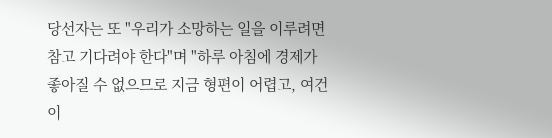당선자는 또 "우리가 소망하는 일을 이루려면 참고 기다려야 한다"며 "하루 아침에 경제가 좋아질 수 없으므로 지금 형편이 어렵고, 여건이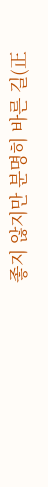좋지 않지만 분명히 바른 길(正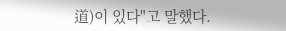道)이 있다"고 말했다.